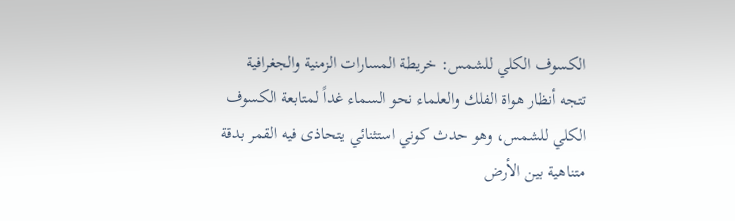الكسوف الكلي للشمس: خريطة المسارات الزمنية والجغرافية
تتجه أنظار هواة الفلك والعلماء نحو السماء غداً لمتابعة الكسوف الكلي للشمس، وهو حدث كوني استثنائي يتحاذى فيه القمر بدقة متناهية بين الأرض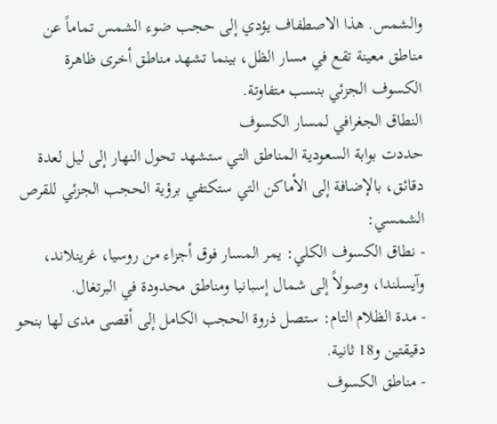والشمس. هذا الاصطفاف يؤدي إلى حجب ضوء الشمس تماماً عن مناطق معينة تقع في مسار الظل، بينما تشهد مناطق أخرى ظاهرة الكسوف الجزئي بنسب متفاوتة.
النطاق الجغرافي لمسار الكسوف
حددت بوابة السعودية المناطق التي ستشهد تحول النهار إلى ليل لعدة دقائق، بالإضافة إلى الأماكن التي ستكتفي برؤية الحجب الجزئي للقرص الشمسي:
- نطاق الكسوف الكلي: يمر المسار فوق أجزاء من روسيا، غرينلاند، وآيسلندا، وصولاً إلى شمال إسبانيا ومناطق محدودة في البرتغال.
- مدة الظلام التام: ستصل ذروة الحجب الكامل إلى أقصى مدى لها بنحو دقيقتين و18 ثانية.
- مناطق الكسوف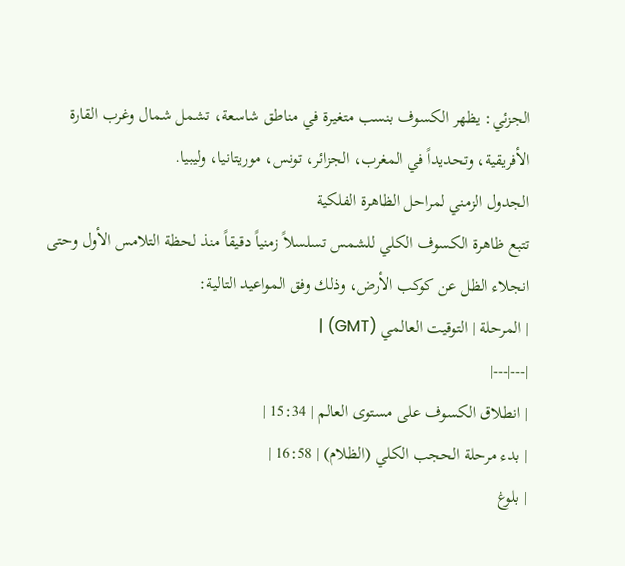الجزئي: يظهر الكسوف بنسب متغيرة في مناطق شاسعة، تشمل شمال وغرب القارة الأفريقية، وتحديداً في المغرب، الجزائر، تونس، موريتانيا، وليبيا.
الجدول الزمني لمراحل الظاهرة الفلكية
تتبع ظاهرة الكسوف الكلي للشمس تسلسلاً زمنياً دقيقاً منذ لحظة التلامس الأول وحتى انجلاء الظل عن كوكب الأرض، وذلك وفق المواعيد التالية:
| المرحلة | التوقيت العالمي (GMT) |
|---|---|
| انطلاق الكسوف على مستوى العالم | 15:34 |
| بدء مرحلة الحجب الكلي (الظلام) | 16:58 |
| بلوغ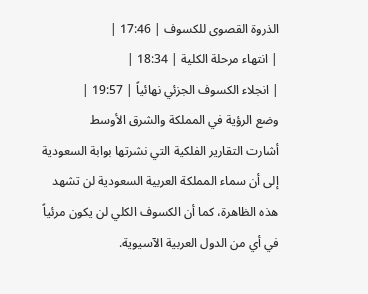الذروة القصوى للكسوف | 17:46 |
| انتهاء مرحلة الكلية | 18:34 |
| انجلاء الكسوف الجزئي نهائياً | 19:57 |
وضع الرؤية في المملكة والشرق الأوسط
أشارت التقارير الفلكية التي نشرتها بوابة السعودية إلى أن سماء المملكة العربية السعودية لن تشهد هذه الظاهرة، كما أن الكسوف الكلي لن يكون مرئياً في أي من الدول العربية الآسيوية.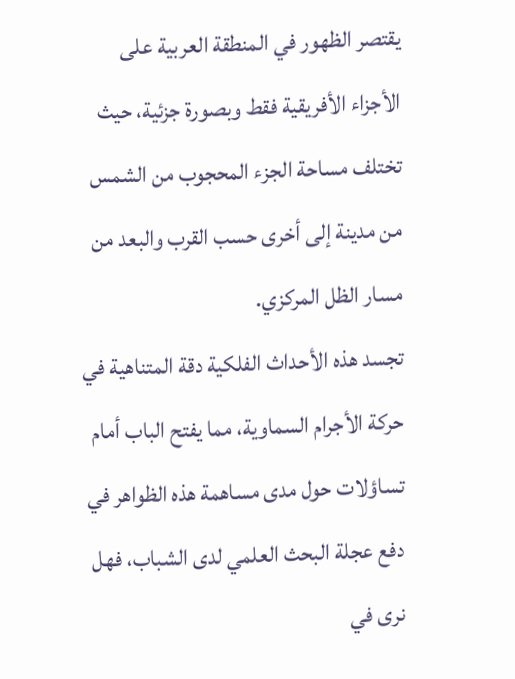يقتصر الظهور في المنطقة العربية على الأجزاء الأفريقية فقط وبصورة جزئية، حيث تختلف مساحة الجزء المحجوب من الشمس من مدينة إلى أخرى حسب القرب والبعد من مسار الظل المركزي.
تجسد هذه الأحداث الفلكية دقة المتناهية في حركة الأجرام السماوية، مما يفتح الباب أمام تساؤلات حول مدى مساهمة هذه الظواهر في دفع عجلة البحث العلمي لدى الشباب، فهل نرى في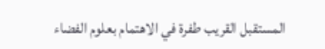المستقبل القريب طفرة في الاهتمام بعلوم الفضاء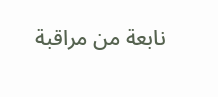نابعة من مراقبة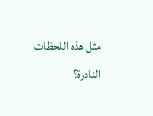مثل هذه اللحظات النادرة؟